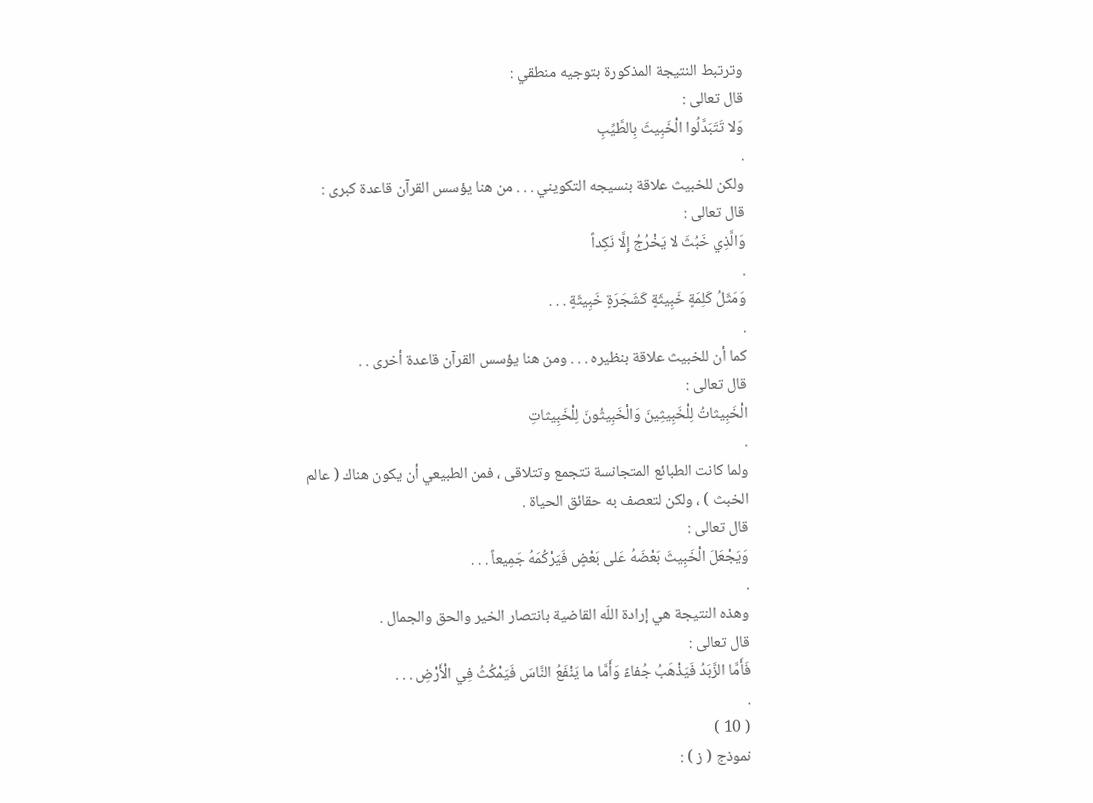وترتبط النتيجة المذكورة بتوجيه منطقي :
قال تعالى :
وَلا تَتَبَدَّلُوا الْخَبِيثَ بِالطَّيِّبِ
.
ولكن للخبيث علاقة بنسيجه التكويني . . . من هنا يؤسس القرآن قاعدة كبرى :
قال تعالى :
وَالَّذِي خَبُثَ لا يَخْرُجُ إِلَّا نَكِداً
.
وَمَثَلُ كَلِمَةٍ خَبِيثَةٍ كَشَجَرَةٍ خَبِيثَةٍ . . .
.
كما أن للخبيث علاقة بنظيره . . . ومن هنا يؤسس القرآن قاعدة أخرى . .
قال تعالى :
الْخَبِيثاتُ لِلْخَبِيثِينَ وَالْخَبِيثُونَ لِلْخَبِيثاتِ
.
ولما كانت الطبائع المتجانسة تتجمع وتتلاقى ، فمن الطبيعي أن يكون هناك ( عالم الخبث ) ، ولكن لتعصف به حقائق الحياة .
قال تعالى :
وَيَجْعَلَ الْخَبِيثَ بَعْضَهُ عَلى بَعْضٍ فَيَرْكُمَهُ جَمِيعاً . . .
.
وهذه النتيجة هي إرادة اللّه القاضية بانتصار الخير والحق والجمال .
قال تعالى :
فَأَمَّا الزَّبَدُ فَيَذْهَبُ جُفاءً وَأَمَّا ما يَنْفَعُ النَّاسَ فَيَمْكُثُ فِي الْأَرْضِ . . .
.
( 10 )
نموذج ( ز ) :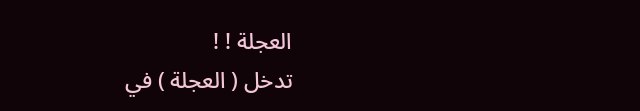العجلة ! !
تدخل ( العجلة ) في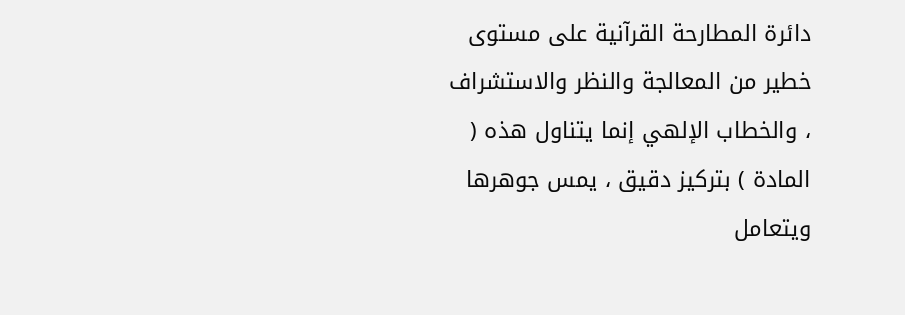دائرة المطارحة القرآنية على مستوى خطير من المعالجة والنظر والاستشراف ، والخطاب الإلهي إنما يتناول هذه ( المادة ) بتركيز دقيق ، يمس جوهرها ويتعامل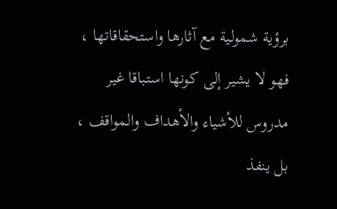برؤية شمولية مع آثارها واستحقاقاتها ، فهو لا يشير إلى كونها استباقا غير مدروس للأشياء والأهداف والمواقف ، بل ينفذ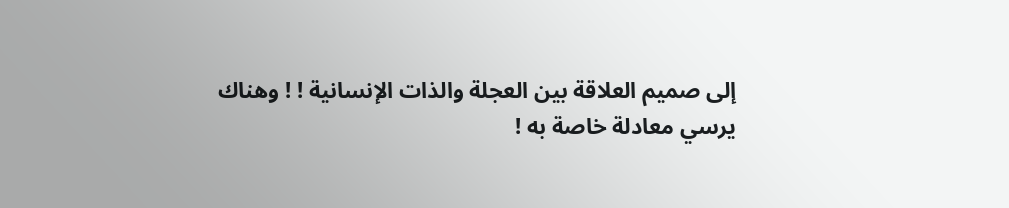إلى صميم العلاقة بين العجلة والذات الإنسانية ! ! وهناك يرسي معادلة خاصة به !